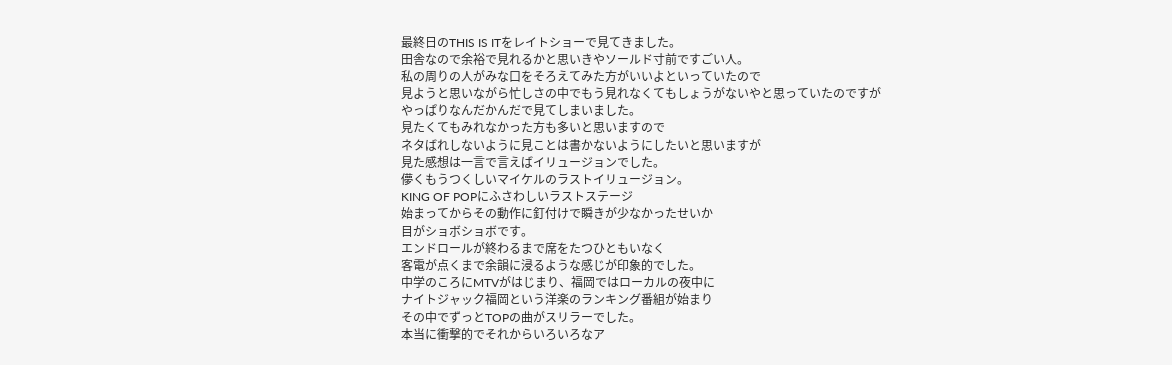最終日のTHIS IS ITをレイトショーで見てきました。
田舎なので余裕で見れるかと思いきやソールド寸前ですごい人。
私の周りの人がみな口をそろえてみた方がいいよといっていたので
見ようと思いながら忙しさの中でもう見れなくてもしょうがないやと思っていたのですが
やっぱりなんだかんだで見てしまいました。
見たくてもみれなかった方も多いと思いますので
ネタばれしないように見ことは書かないようにしたいと思いますが
見た感想は一言で言えばイリュージョンでした。
儚くもうつくしいマイケルのラストイリュージョン。
KING OF POPにふさわしいラストステージ
始まってからその動作に釘付けで瞬きが少なかったせいか
目がショボショボです。
エンドロールが終わるまで席をたつひともいなく
客電が点くまで余韻に浸るような感じが印象的でした。
中学のころにMTVがはじまり、福岡ではローカルの夜中に
ナイトジャック福岡という洋楽のランキング番組が始まり
その中でずっとTOPの曲がスリラーでした。
本当に衝撃的でそれからいろいろなア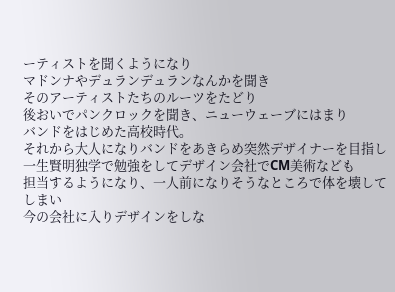ーティストを聞くようになり
マドンナやデュランデュランなんかを聞き
そのアーティストたちのルーツをたどり
後おいでパンクロックを聞き、ニューウェーブにはまり
バンドをはじめた高校時代。
それから大人になりバンドをあきらめ突然デザイナーを目指し
一生賢明独学で勉強をしてデザイン会社でCM美術なども
担当するようになり、一人前になりそうなところで体を壊してしまい
今の会社に入りデザインをしな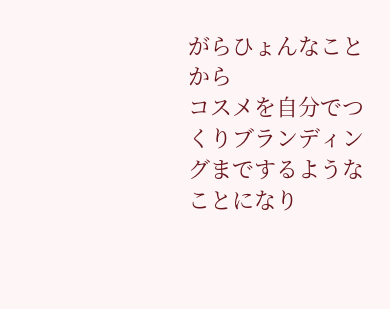がらひょんなことから
コスメを自分でつくりブランディングまでするようなことになり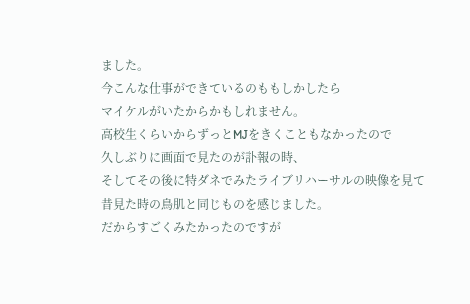ました。
今こんな仕事ができているのももしかしたら
マイケルがいたからかもしれません。
高校生くらいからずっとMJをきくこともなかったので
久しぶりに画面で見たのが訃報の時、
そしてその後に特ダネでみたライブリハーサルの映像を見て
昔見た時の鳥肌と同じものを感じました。
だからすごくみたかったのですが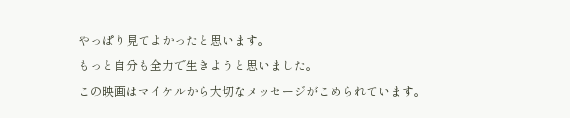やっぱり見てよかったと思います。
もっと自分も全力で生きようと思いました。
この映画はマイケルから大切なメッセージがこめられています。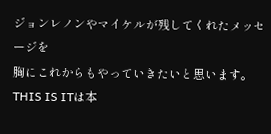ジョンレノンやマイケルが残してくれたメッセージを
胸にこれからもやっていきたいと思います。
THIS IS ITは本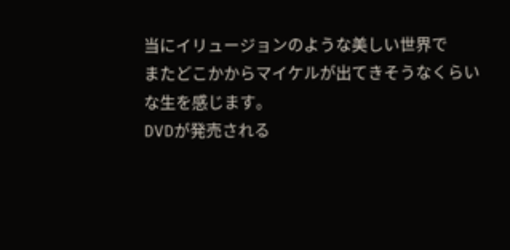当にイリュージョンのような美しい世界で
またどこかからマイケルが出てきそうなくらいな生を感じます。
DVDが発売される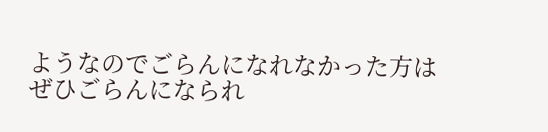ようなのでごらんになれなかった方は
ぜひごらんになられ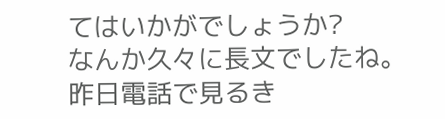てはいかがでしょうか?
なんか久々に長文でしたね。
昨日電話で見るき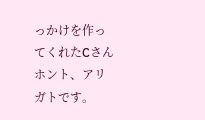っかけを作ってくれたCさんホント、アリガトです。